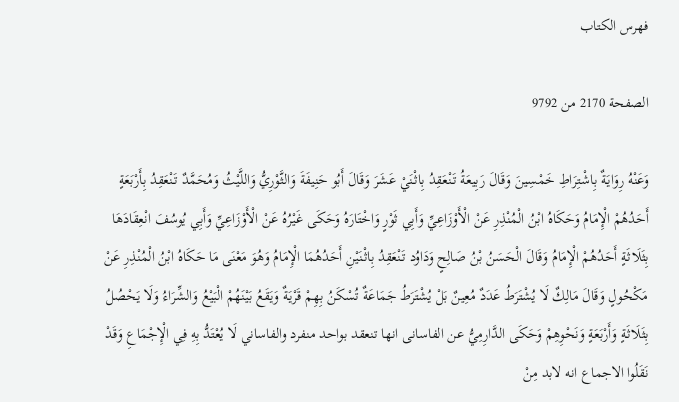فهرس الكتاب

الصفحة 2170 من 9792

وَعَنْهُ رِوَايَةٌ بِاشْتِرَاطِ خَمْسِينَ وَقَالَ رَبِيعَةُ تَنْعَقِدُ بِاثْنَيْ عَشَرَ وَقَالَ أَبُو حَنِيفَةَ وَالثَّوْرِيُّ وَاللَّيْثُ وَمُحَمَّدٌ تَنْعَقِدُ بِأَرْبَعَةٍ أَحَدُهُمْ الْإِمَامُ وَحَكَاهُ ابْنُ الْمُنْذِرِ عَنْ الْأَوْزَاعِيِّ وَأَبِي ثَوْرٍ وَاخْتَارَهُ وَحَكَى غَيْرُهُ عَنْ الْأَوْزَاعِيِّ وَأَبِي يُوسُفَ انْعِقَادَهَا بِثَلَاثَةٍ أَحَدُهُمْ الْإِمَامُ وَقَالَ الْحَسَنُ بْنُ صَالِحٍ وَدَاوُد تَنْعَقِدُ بِاثْنَيْنِ أَحَدُهُمَا الْإِمَامُ وَهُوَ مَعْنَى مَا حَكَاهُ ابْنُ الْمُنْذِرِ عَنْ مَكْحُولٍ وَقَالَ مَالِكٌ لَا يُشْتَرَطُ عَدَدٌ مُعِينٌ بَلْ يُشْتَرَطُ جَمَاعَةٌ تُسْكَنُ بِهِمْ قَرْيَةٌ وَيَقَعُ بَيْنَهُمْ الْبَيْعُ وَالشِّرَاءُ وَلَا يَحْصُلُ بِثَلَاثَةٍ وَأَرْبَعَةٍ وَنَحْوِهِمْ وَحَكَى الدَّارِمِيُّ عن الفاسانى انها تنعقد بواحد منفرد والفاساني لَا يُعْتَدُّ بِهِ فِي الْإِجْمَاعِ وَقَدْ نَقَلُوا الاجماع انه لابد مِنْ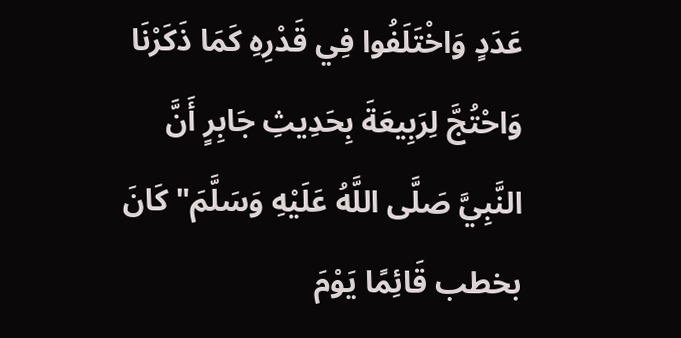عَدَدٍ وَاخْتَلَفُوا فِي قَدْرِهِ كَمَا ذَكَرْنَا وَاحْتُجَّ لِرَبِيعَةَ بِحَدِيثِ جَابِرٍ أَنَّ النَّبِيَّ صَلَّى اللَّهُ عَلَيْهِ وَسَلَّمَ"كَانَ بخطب قَائِمًا يَوْمَ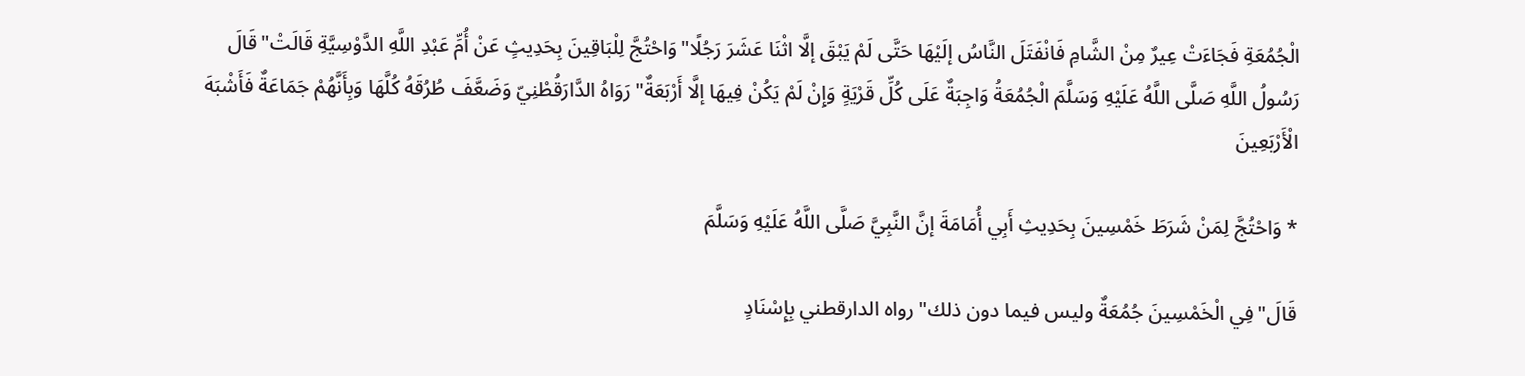الْجُمُعَةِ فَجَاءَتْ عِيرٌ مِنْ الشَّامِ فَانْفَتَلَ النَّاسُ إلَيْهَا حَتَّى لَمْ يَبْقَ إلَّا اثْنَا عَشَرَ رَجُلًا"وَاحْتُجَّ لِلْبَاقِينَ بِحَدِيثٍ عَنْ أُمِّ عَبْدِ اللَّهِ الدَّوْسِيَّةِ قَالَتْ"قَالَ رَسُولُ اللَّهِ صَلَّى اللَّهُ عَلَيْهِ وَسَلَّمَ الْجُمُعَةُ وَاجِبَةٌ عَلَى كُلِّ قَرْيَةٍ وَإِنْ لَمْ يَكُنْ فِيهَا إلَّا أَرْبَعَةٌ"رَوَاهُ الدَّارَقُطْنِيّ وَضَعَّفَ طُرُقَهُ كُلَّهَا وَبِأَنَّهُمْ جَمَاعَةٌ فَأَشْبَهَ الْأَرْبَعِينَ

* وَاحْتُجَّ لِمَنْ شَرَطَ خَمْسِينَ بِحَدِيثِ أَبِي أُمَامَةَ إنَّ النَّبِيَّ صَلَّى اللَّهُ عَلَيْهِ وَسَلَّمَ

قَالَ"فِي الْخَمْسِينَ جُمُعَةٌ وليس فيما دون ذلك"رواه الدارقطني بِإِسْنَادٍ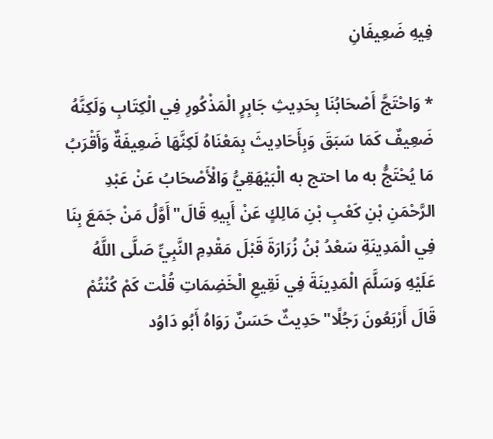فِيهِ ضَعِيفَانِ

* وَاحْتَجَّ أَصْحَابُنَا بِحَدِيثِ جَابِرٍ الْمَذْكُورِ فِي الْكِتَابِ وَلَكِنَّهُ ضَعِيفٌ كَمَا سَبَقَ وَبِأَحَادِيثَ بِمَعْنَاهُ لَكِنَّهَا ضَعِيفَةٌ وَأَقْرَبُ مَا يُحْتَجُّ به ما احتج به الْبَيْهَقِيُّ وَالْأَصْحَابُ عَنْ عَبْدِ الرَّحْمَنِ بْنِ كَعْبِ بْنِ مَالِكٍ عَنْ أَبِيهِ قَالَ"أَوَّلُ مَنْ جَمَعَ بِنَا فِي الْمَدِينَةِ سَعْدُ بْنُ زُرَارَةَ قَبْلَ مَقْدِمِ النَّبِيِّ صَلَّى اللَّهُ عَلَيْهِ وَسَلَّمَ الْمَدِينَةَ فِي نَقِيعِ الْخَضِمَاتِ قُلْت كَمْ كُنْتُمْ قَالَ أَرْبَعُونَ رَجُلًا"حَدِيثٌ حَسَنٌ رَوَاهُ أَبُو دَاوُد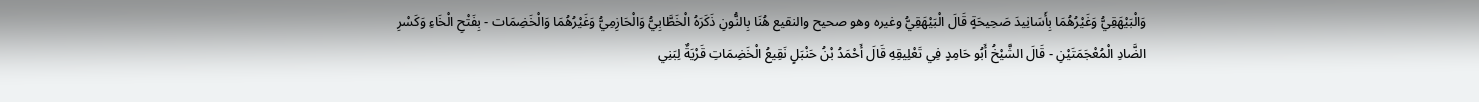وَالْبَيْهَقِيُّ وَغَيْرُهُمَا بِأَسَانِيدَ صَحِيحَةٍ قَالَ الْبَيْهَقِيُّ وغيره وهو صحيح والنقيع هُنَا بِالنُّونِ ذَكَرَهُ الْخَطَّابِيُّ وَالْحَازِمِيُّ وَغَيْرُهُمَا وَالْخَضِمَات - بِفَتْحِ الْخَاءِ وَكَسْرِ الضَّادِ الْمُعْجَمَتَيْنِ - قَالَ الشَّيْخُ أَبُو حَامِدٍ فِي تَعْلِيقِهِ قَالَ أَحْمَدُ بْنُ حَنْبَلٍ نَقِيعُ الْخَضِمَاتِ قَرْيَةٌ لِبَنِي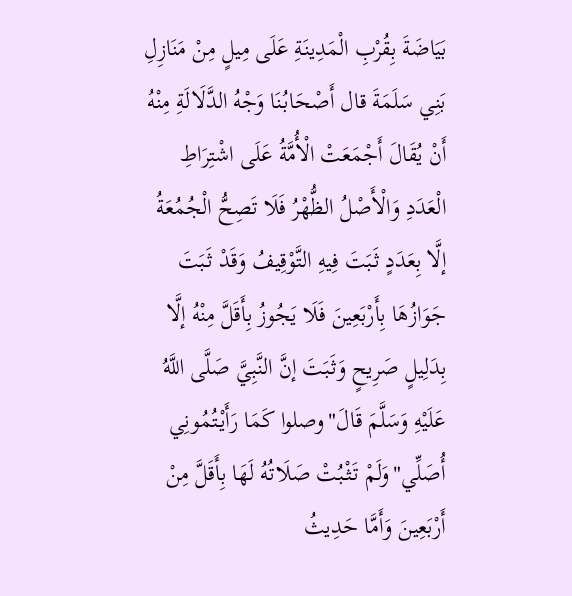بَيَاضَةَ بِقُرْبِ الْمَدِينَةِ عَلَى مِيلٍ مِنْ مَنَازِلِ بَنِي سَلَمَةَ قال أَصْحَابُنَا وَجْهُ الدَّلَالَةِ مِنْهُ أَنْ يُقَالَ أَجْمَعَتْ الْأُمَّةُ عَلَى اشْتِرَاطِ الْعَدَدِ وَالْأَصْلُ الظُّهْرُ فَلَا تَصِحُّ الْجُمُعَةُ إلَّا بِعَدَدٍ ثَبَتَ فِيهِ التَّوْقِيفُ وَقَدْ ثَبَتَ جَوَازُهَا بِأَرْبَعِينَ فَلَا يَجُوزُ بِأَقَلَّ مِنْهُ إلَّا بِدَلِيلٍ صَرِيحٍ وَثَبَتَ إنَّ النَّبِيَّ صَلَّى اللَّهُ عَلَيْهِ وَسَلَّمَ قَالَ"وصلوا كَمَا رَأَيْتُمُونِي أُصَلِّي"وَلَمْ تَثْبُتْ صَلَاتُهُ لَهَا بِأَقَلَّ مِنْ أَرْبَعِينَ وَأَمَّا حَدِيثُ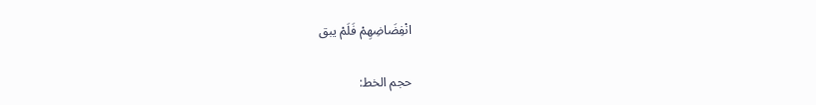انْفِضَاضِهِمْ فَلَمْ يبق

حجم الخط: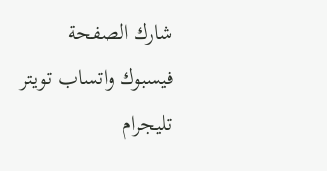شارك الصفحة
فيسبوك واتساب تويتر تليجرام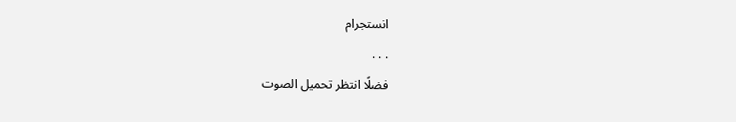انستجرام
. . .
فضلًا انتظر تحميل الصوت